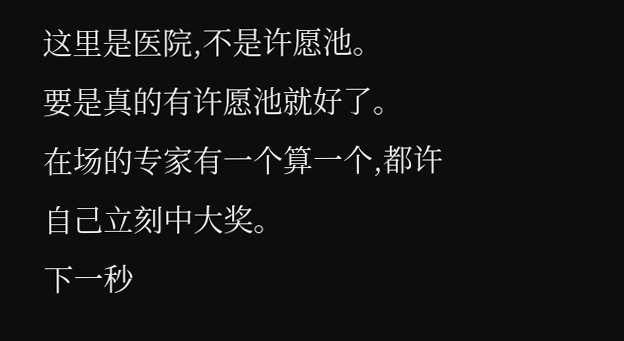这里是医院,不是许愿池。
要是真的有许愿池就好了。
在场的专家有一个算一个,都许自己立刻中大奖。
下一秒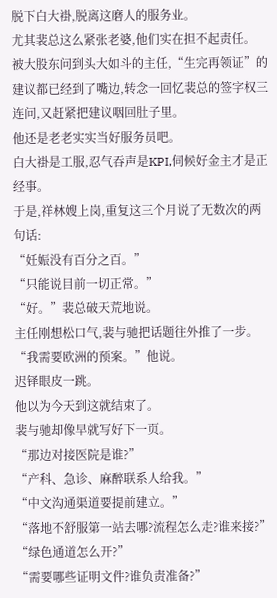脱下白大褂,脱离这磨人的服务业。
尤其裴总这么紧张老婆,他们实在担不起责任。
被大股东问到头大如斗的主任,“生完再领证”的建议都已经到了嘴边,转念一回忆裴总的签字权三连问,又赶紧把建议咽回肚子里。
他还是老老实实当好服务员吧。
白大褂是工服,忍气吞声是KPI,伺候好金主才是正经事。
于是,祥林嫂上岗,重复这三个月说了无数次的两句话:
“妊娠没有百分之百。”
“只能说目前一切正常。”
“好。”裴总破天荒地说。
主任刚想松口气,裴与驰把话题往外推了一步。
“我需要欧洲的预案。”他说。
迟铎眼皮一跳。
他以为今天到这就结束了。
裴与驰却像早就写好下一页。
“那边对接医院是谁?”
“产科、急诊、麻醉联系人给我。”
“中文沟通渠道要提前建立。”
“落地不舒服第一站去哪?流程怎么走?谁来接?”
“绿色通道怎么开?”
“需要哪些证明文件?谁负责准备?”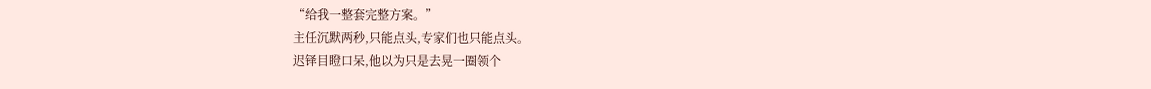“给我一整套完整方案。”
主任沉默两秒,只能点头,专家们也只能点头。
迟铎目瞪口呆,他以为只是去晃一圈领个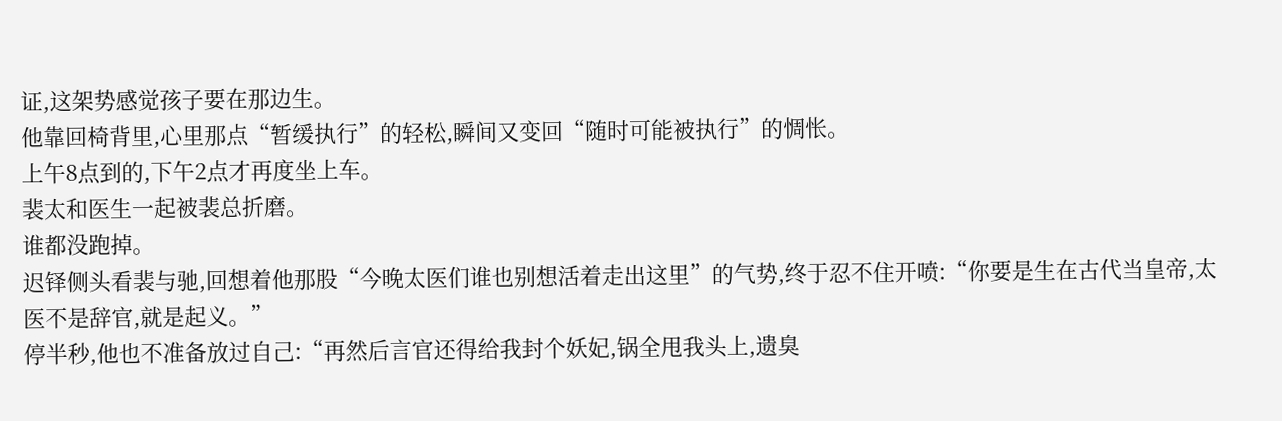证,这架势感觉孩子要在那边生。
他靠回椅背里,心里那点“暂缓执行”的轻松,瞬间又变回“随时可能被执行”的惆怅。
上午8点到的,下午2点才再度坐上车。
裴太和医生一起被裴总折磨。
谁都没跑掉。
迟铎侧头看裴与驰,回想着他那股“今晚太医们谁也别想活着走出这里”的气势,终于忍不住开喷:“你要是生在古代当皇帝,太医不是辞官,就是起义。”
停半秒,他也不准备放过自己:“再然后言官还得给我封个妖妃,锅全甩我头上,遗臭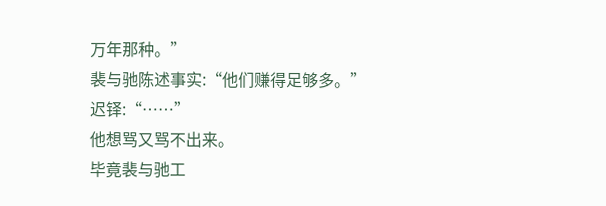万年那种。”
裴与驰陈述事实:“他们赚得足够多。”
迟铎:“……”
他想骂又骂不出来。
毕竟裴与驰工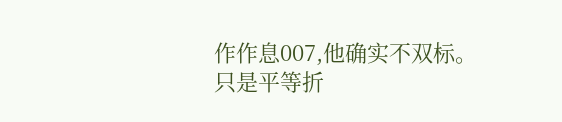作作息007,他确实不双标。
只是平等折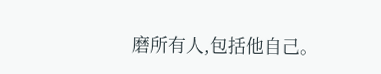磨所有人,包括他自己。